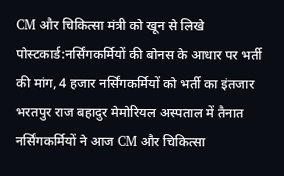CM और चिकित्सा मंत्री को खून से लिखे पोस्टकार्ड:नर्सिंगकर्मियों की बोनस के आधार पर भर्ती की मांग, 4 हजार नर्सिंगकर्मियों को भर्ती का इंतजार
भरतपुर राज बहादुर मेमोरियल अस्पताल में तैनात नर्सिंगकर्मियों ने आज CM और चिकित्सा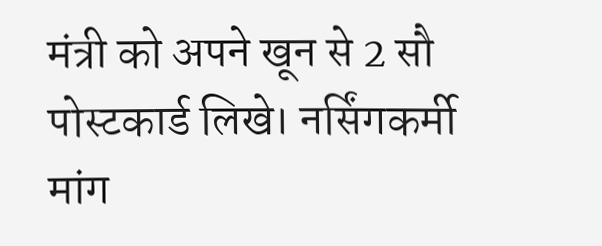मंत्री को अपने खून से 2 सौ पोस्टकार्ड लिखे। नर्सिंगकर्मी मांग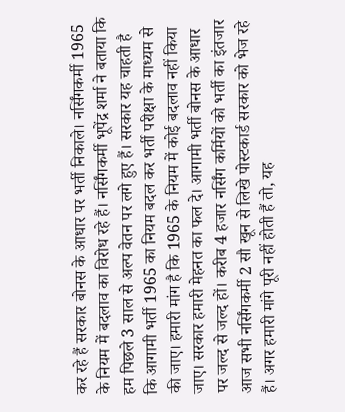कर रहे हैं सरकार बोनस के आधार पर भर्ती निकाले। नर्सिंगकर्मी 1965 के नियम में बदलाव का विरोध रहे हैं। नर्सिंगकर्मी भूपेंद्र शर्मा ने बताया कि हम पिछले 3 साल से अल्प वेतन पर लगे हुए हैं। सरकार यह चाहती है कि आगामी भर्ती 1965 का नियम बदल कर भर्ती परीक्षा के माध्यम से की जाए। हमारी मांग है कि 1965 के नियम में कोई बदलाव नहीं किया जाए। सरकार हमारी मेहनत का फल दे। आगामी भर्ती बोनस के आधार पर जल्द से जल्द हों। करीब 4 हजार नर्सिंग कर्मियों को भर्ती का इंतजार आज सभी नर्सिंगकर्मी 2 सौ खून से लिखे पोस्टकार्ड सरकार को भेज रहे हैं। अगर हमारी मांगे पूरी नहीं होती हैं तो, यह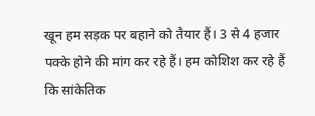खून हम सड़क पर बहाने को तैयार हैं। 3 से 4 हजार पक्के होने की मांग कर रहे हैं। हम कोशिश कर रहे हैं कि सांकेतिक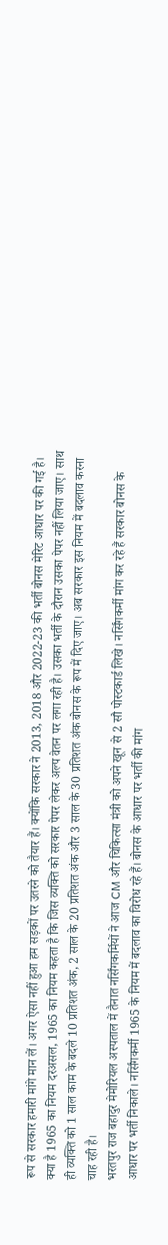रूप से सरकार हमारी मांगे मान लें। अगर ऐसा नहीं हुआ हम सड़कों पर उतरने को तैयार हैं। क्योंकि सरकार ने 2013, 2018 और 2022-23 की भर्ती बोनस मेरिट आधार पर की गई है। क्या है 1965 का नियम दरअसल, 1965 का नियम कहता है कि जिस व्यक्ति को सरकार पेपर लेकर अल्प वेतन पर लगा रही है। उसका भर्ती के दौरान उसका पेपर नहीं लिया जाए। साथ ही व्यक्ति को 1 साल काम के बदले 10 प्रतिशत अंक, 2 साल के 20 प्रतिशत अंक और 3 साल के 30 प्रतिशत अंक बोनस के रूप में दिए जाए। अब सरकार इस नियम में बदलाव करना चाह रही है।
भरतपुर राज बहादुर मेमोरियल अस्पताल में तैनात नर्सिंगकर्मियों ने आज CM और चिकित्सा मंत्री को अपने खून से 2 सौ पोस्टकार्ड लिखे। नर्सिंगकर्मी मांग कर रहे हैं सरकार बोनस के आधार पर भर्ती निकाले। नर्सिंगकर्मी 1965 के नियम में बदलाव का विरोध रहे हैं। बोनस के आधार पर भर्ती की मांग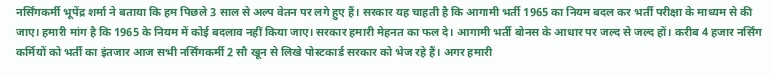नर्सिंगकर्मी भूपेंद्र शर्मा ने बताया कि हम पिछले 3 साल से अल्प वेतन पर लगे हुए हैं। सरकार यह चाहती है कि आगामी भर्ती 1965 का नियम बदल कर भर्ती परीक्षा के माध्यम से की जाए। हमारी मांग है कि 1965 के नियम में कोई बदलाव नहीं किया जाए। सरकार हमारी मेहनत का फल दे। आगामी भर्ती बोनस के आधार पर जल्द से जल्द हों। करीब 4 हजार नर्सिंग कर्मियों को भर्ती का इंतजार आज सभी नर्सिंगकर्मी 2 सौ खून से लिखे पोस्टकार्ड सरकार को भेज रहे हैं। अगर हमारी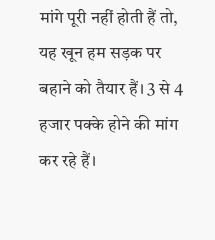मांगे पूरी नहीं होती हैं तो, यह खून हम सड़क पर बहाने को तैयार हैं। 3 से 4 हजार पक्के होने की मांग कर रहे हैं।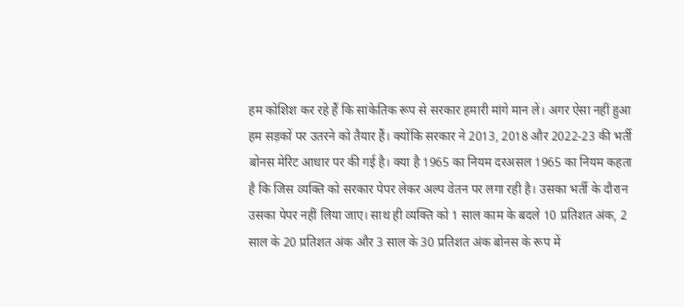हम कोशिश कर रहे हैं कि सांकेतिक रूप से सरकार हमारी मांगे मान लें। अगर ऐसा नहीं हुआ हम सड़कों पर उतरने को तैयार हैं। क्योंकि सरकार ने 2013, 2018 और 2022-23 की भर्ती बोनस मेरिट आधार पर की गई है। क्या है 1965 का नियम दरअसल 1965 का नियम कहता है कि जिस व्यक्ति को सरकार पेपर लेकर अल्प वेतन पर लगा रही है। उसका भर्ती के दौरान उसका पेपर नहीं लिया जाए। साथ ही व्यक्ति को 1 साल काम के बदले 10 प्रतिशत अंक, 2 साल के 20 प्रतिशत अंक और 3 साल के 30 प्रतिशत अंक बोनस के रूप में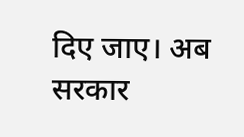दिए जाए। अब सरकार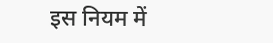इस नियम में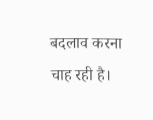बदलाव करना चाह रही है।